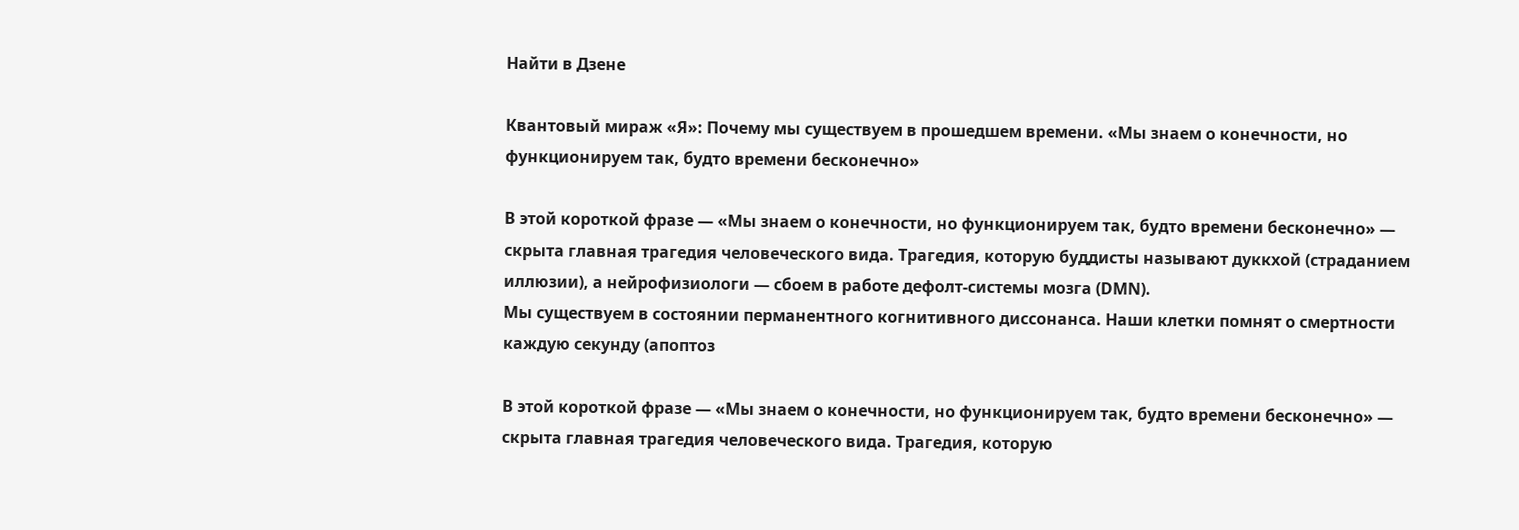Найти в Дзене

Квантовый мираж «Я»: Почему мы существуем в прошедшем времени. «Мы знаем о конечности, но функционируем так, будто времени бесконечно»

В этой короткой фразе — «Мы знаем о конечности, но функционируем так, будто времени бесконечно» — скрыта главная трагедия человеческого вида. Трагедия, которую буддисты называют дуккхой (страданием иллюзии), а нейрофизиологи — сбоем в работе дефолт-системы мозга (DMN).
Мы существуем в состоянии перманентного когнитивного диссонанса. Наши клетки помнят о смертности каждую секунду (апоптоз

В этой короткой фразе — «Мы знаем о конечности, но функционируем так, будто времени бесконечно» — скрыта главная трагедия человеческого вида. Трагедия, которую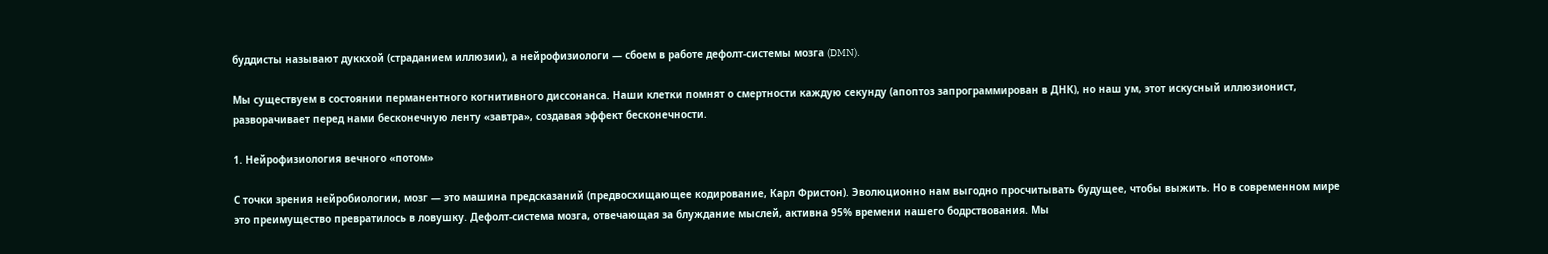буддисты называют дуккхой (страданием иллюзии), а нейрофизиологи — сбоем в работе дефолт-системы мозга (DMN).

Мы существуем в состоянии перманентного когнитивного диссонанса. Наши клетки помнят о смертности каждую секунду (апоптоз запрограммирован в ДНК), но наш ум, этот искусный иллюзионист, разворачивает перед нами бесконечную ленту «завтра», создавая эффект бесконечности.

1. Нейрофизиология вечного «потом»

С точки зрения нейробиологии, мозг — это машина предсказаний (предвосхищающее кодирование, Карл Фристон). Эволюционно нам выгодно просчитывать будущее, чтобы выжить. Но в современном мире это преимущество превратилось в ловушку. Дефолт-система мозга, отвечающая за блуждание мыслей, активна 95% времени нашего бодрствования. Мы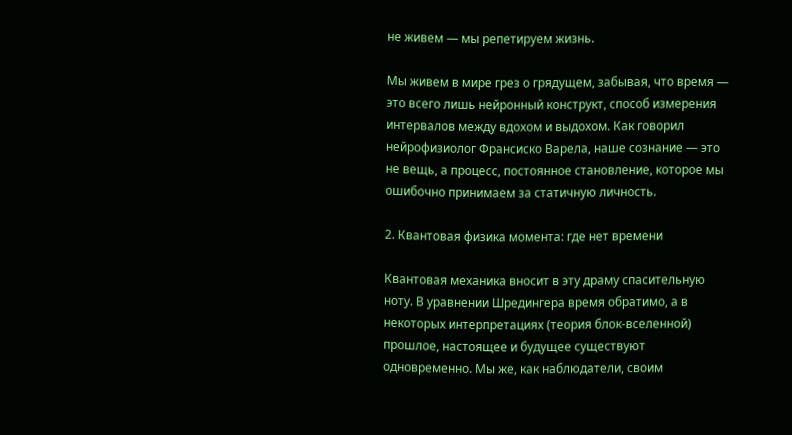не живем — мы репетируем жизнь.

Мы живем в мире грез о грядущем, забывая, что время — это всего лишь нейронный конструкт, способ измерения интервалов между вдохом и выдохом. Как говорил нейрофизиолог Франсиско Варела, наше сознание — это не вещь, а процесс, постоянное становление, которое мы ошибочно принимаем за статичную личность.

2. Квантовая физика момента: где нет времени

Квантовая механика вносит в эту драму спасительную ноту. В уравнении Шредингера время обратимо, а в некоторых интерпретациях (теория блок-вселенной) прошлое, настоящее и будущее существуют одновременно. Мы же, как наблюдатели, своим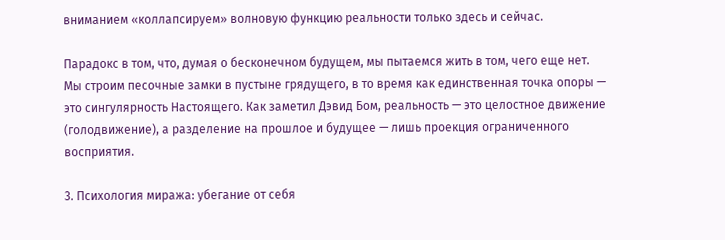вниманием «коллапсируем» волновую функцию реальности только здесь и сейчас.

Парадокс в том, что, думая о бесконечном будущем, мы пытаемся жить в том, чего еще нет. Мы строим песочные замки в пустыне грядущего, в то время как единственная точка опоры — это сингулярность Настоящего. Как заметил Дэвид Бом, реальность — это целостное движение (голодвижение), а разделение на прошлое и будущее — лишь проекция ограниченного восприятия.

3. Психология миража: убегание от себя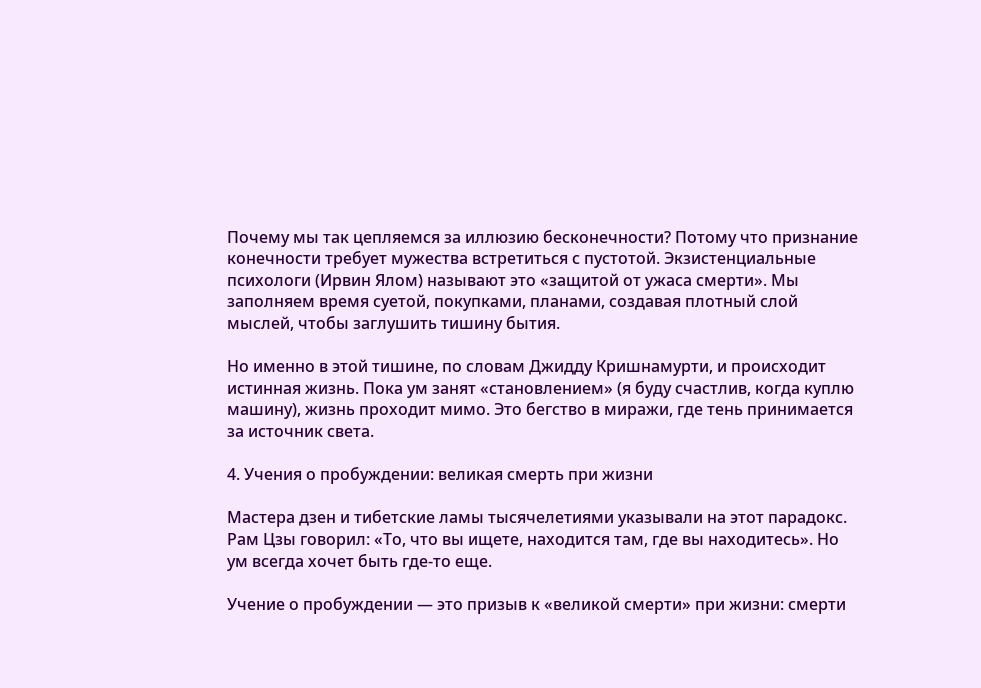Почему мы так цепляемся за иллюзию бесконечности? Потому что признание конечности требует мужества встретиться с пустотой. Экзистенциальные психологи (Ирвин Ялом) называют это «защитой от ужаса смерти». Мы заполняем время суетой, покупками, планами, создавая плотный слой мыслей, чтобы заглушить тишину бытия.

Но именно в этой тишине, по словам Джидду Кришнамурти, и происходит истинная жизнь. Пока ум занят «становлением» (я буду счастлив, когда куплю машину), жизнь проходит мимо. Это бегство в миражи, где тень принимается за источник света.

4. Учения о пробуждении: великая смерть при жизни

Мастера дзен и тибетские ламы тысячелетиями указывали на этот парадокс. Рам Цзы говорил: «То, что вы ищете, находится там, где вы находитесь». Но ум всегда хочет быть где-то еще.

Учение о пробуждении — это призыв к «великой смерти» при жизни: смерти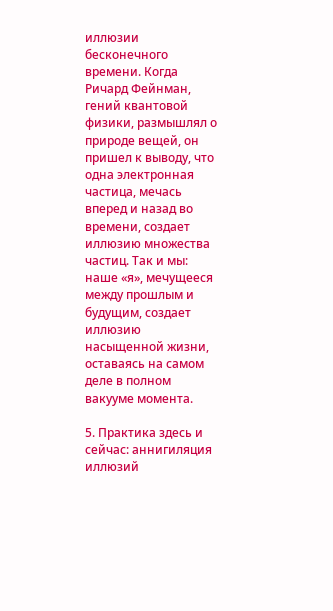иллюзии бесконечного времени. Когда Ричард Фейнман, гений квантовой физики, размышлял о природе вещей, он пришел к выводу, что одна электронная частица, мечась вперед и назад во времени, создает иллюзию множества частиц. Так и мы: наше «я», мечущееся между прошлым и будущим, создает иллюзию насыщенной жизни, оставаясь на самом деле в полном вакууме момента.

5. Практика здесь и сейчас: аннигиляция иллюзий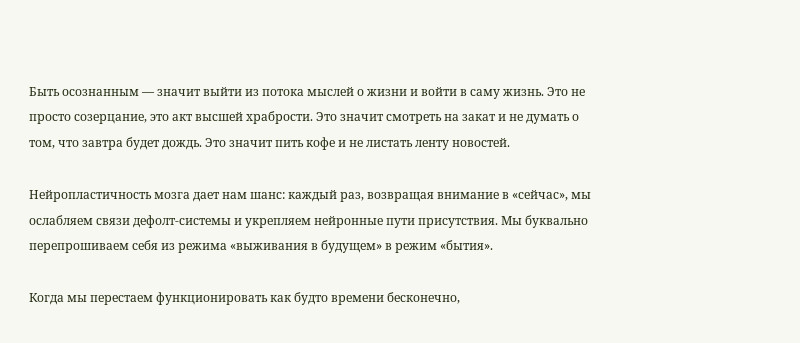Быть осознанным — значит выйти из потока мыслей о жизни и войти в саму жизнь. Это не просто созерцание, это акт высшей храбрости. Это значит смотреть на закат и не думать о том, что завтра будет дождь. Это значит пить кофе и не листать ленту новостей.

Нейропластичность мозга дает нам шанс: каждый раз, возвращая внимание в «сейчас», мы ослабляем связи дефолт-системы и укрепляем нейронные пути присутствия. Мы буквально перепрошиваем себя из режима «выживания в будущем» в режим «бытия».

Когда мы перестаем функционировать как будто времени бесконечно,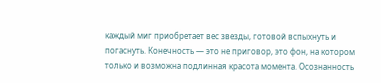каждый миг приобретает вес звезды, готовой вспыхнуть и погаснуть. Конечность — это не приговор, это фон, на котором только и возможна подлинная красота момента. Осознанность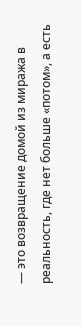— это возвращение домой из миража в реальность, где нет больше «потом», а есть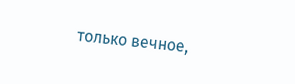только вечное,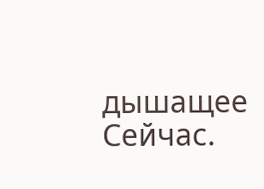дышащее Сейчас.